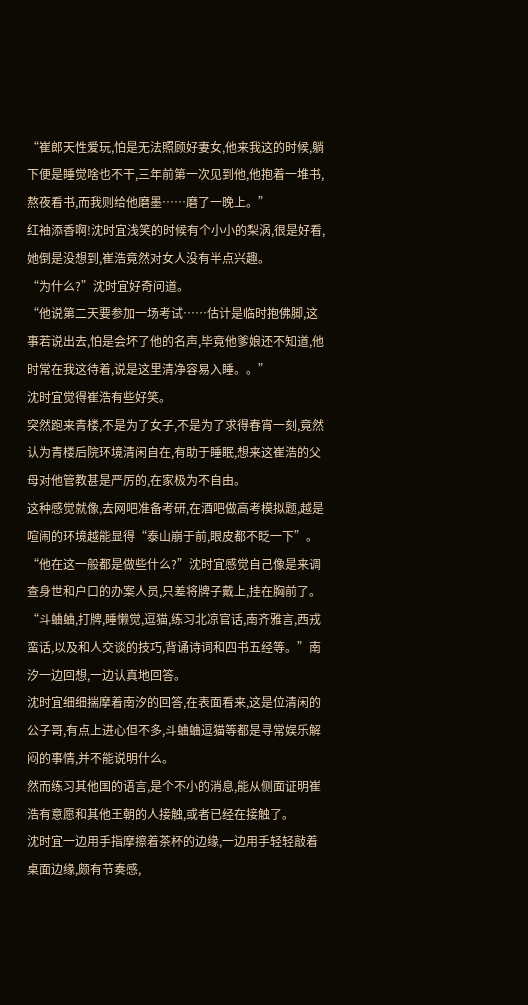“崔郎天性爱玩,怕是无法照顾好妻女,他来我这的时候,躺下便是睡觉啥也不干,三年前第一次见到他,他抱着一堆书,熬夜看书,而我则给他磨墨……磨了一晚上。”
红袖添香啊!沈时宜浅笑的时候有个小小的梨涡,很是好看,她倒是没想到,崔浩竟然对女人没有半点兴趣。
“为什么?”沈时宜好奇问道。
“他说第二天要参加一场考试……估计是临时抱佛脚,这事若说出去,怕是会坏了他的名声,毕竟他爹娘还不知道,他时常在我这待着,说是这里清净容易入睡。。”
沈时宜觉得崔浩有些好笑。
突然跑来青楼,不是为了女子,不是为了求得春宵一刻,竟然认为青楼后院环境清闲自在,有助于睡眠,想来这崔浩的父母对他管教甚是严厉的,在家极为不自由。
这种感觉就像,去网吧准备考研,在酒吧做高考模拟题,越是喧闹的环境越能显得“泰山崩于前,眼皮都不眨一下”。
“他在这一般都是做些什么?”沈时宜感觉自己像是来调查身世和户口的办案人员,只差将牌子戴上,挂在胸前了。
“斗蛐蛐,打牌,睡懒觉,逗猫,练习北凉官话,南齐雅言,西戎蛮话,以及和人交谈的技巧,背诵诗词和四书五经等。”南汐一边回想,一边认真地回答。
沈时宜细细揣摩着南汐的回答,在表面看来,这是位清闲的公子哥,有点上进心但不多,斗蛐蛐逗猫等都是寻常娱乐解闷的事情,并不能说明什么。
然而练习其他国的语言,是个不小的消息,能从侧面证明崔浩有意愿和其他王朝的人接触,或者已经在接触了。
沈时宜一边用手指摩擦着茶杯的边缘,一边用手轻轻敲着桌面边缘,颇有节奏感,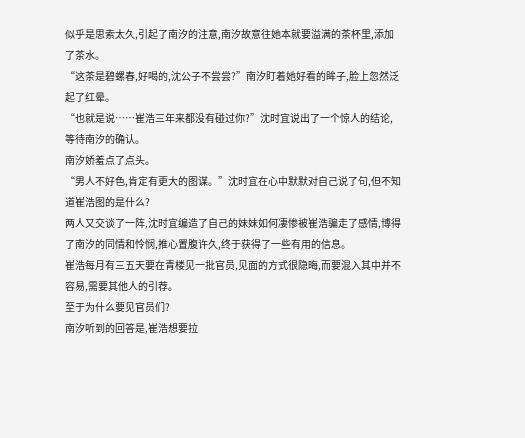似乎是思索太久,引起了南汐的注意,南汐故意往她本就要溢满的茶杯里,添加了茶水。
“这茶是碧螺春,好喝的,沈公子不尝尝?”南汐盯着她好看的眸子,脸上忽然泛起了红晕。
“也就是说……崔浩三年来都没有碰过你?”沈时宜说出了一个惊人的结论,等待南汐的确认。
南汐娇羞点了点头。
“男人不好色,肯定有更大的图谋。”沈时宜在心中默默对自己说了句,但不知道崔浩图的是什么?
两人又交谈了一阵,沈时宜编造了自己的妹妹如何凄惨被崔浩骗走了感情,博得了南汐的同情和怜悯,推心置腹许久,终于获得了一些有用的信息。
崔浩每月有三五天要在青楼见一批官员,见面的方式很隐晦,而要混入其中并不容易,需要其他人的引荐。
至于为什么要见官员们?
南汐听到的回答是,崔浩想要拉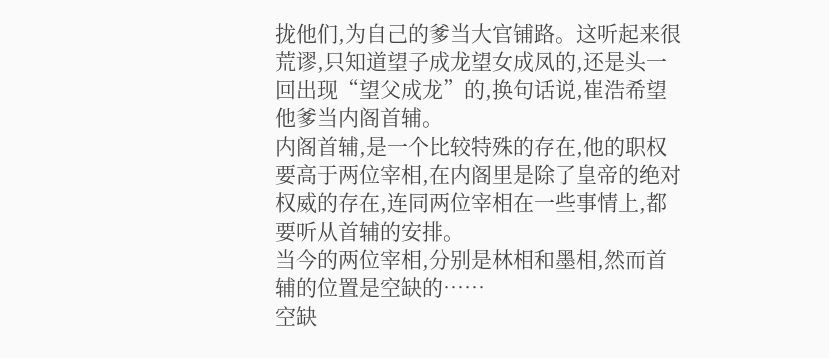拢他们,为自己的爹当大官铺路。这听起来很荒谬,只知道望子成龙望女成凤的,还是头一回出现“望父成龙”的,换句话说,崔浩希望他爹当内阁首辅。
内阁首辅,是一个比较特殊的存在,他的职权要高于两位宰相,在内阁里是除了皇帝的绝对权威的存在,连同两位宰相在一些事情上,都要听从首辅的安排。
当今的两位宰相,分别是林相和墨相,然而首辅的位置是空缺的……
空缺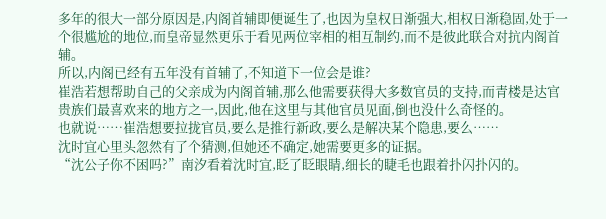多年的很大一部分原因是,内阁首辅即便诞生了,也因为皇权日渐强大,相权日渐稳固,处于一个很尴尬的地位,而皇帝显然更乐于看见两位宰相的相互制约,而不是彼此联合对抗内阁首辅。
所以,内阁已经有五年没有首辅了,不知道下一位会是谁?
崔浩若想帮助自己的父亲成为内阁首辅,那么他需要获得大多数官员的支持,而青楼是达官贵族们最喜欢来的地方之一,因此,他在这里与其他官员见面,倒也没什么奇怪的。
也就说……崔浩想要拉拢官员,要么是推行新政,要么是解决某个隐患,要么……
沈时宜心里头忽然有了个猜测,但她还不确定,她需要更多的证据。
“沈公子你不困吗?”南汐看着沈时宜,眨了眨眼睛,细长的睫毛也跟着扑闪扑闪的。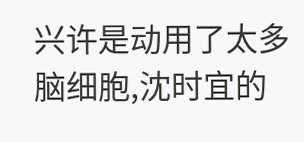兴许是动用了太多脑细胞,沈时宜的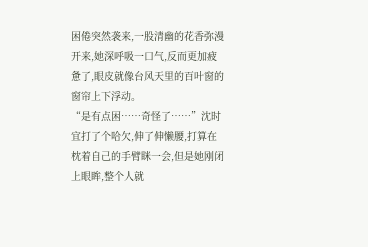困倦突然袭来,一股清幽的花香弥漫开来,她深呼吸一口气,反而更加疲惫了,眼皮就像台风天里的百叶窗的窗帘上下浮动。
“是有点困……奇怪了……”沈时宜打了个哈欠,伸了伸懒腰,打算在枕着自己的手臂眯一会,但是她刚闭上眼眸,整个人就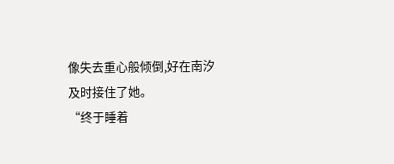像失去重心般倾倒,好在南汐及时接住了她。
“终于睡着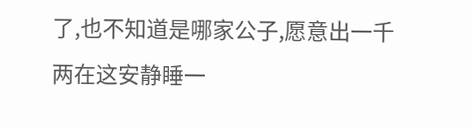了,也不知道是哪家公子,愿意出一千两在这安静睡一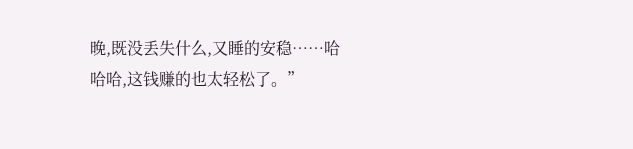晚,既没丢失什么,又睡的安稳……哈哈哈,这钱赚的也太轻松了。”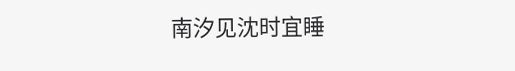南汐见沈时宜睡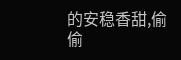的安稳香甜,偷偷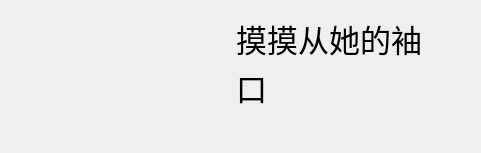摸摸从她的袖口